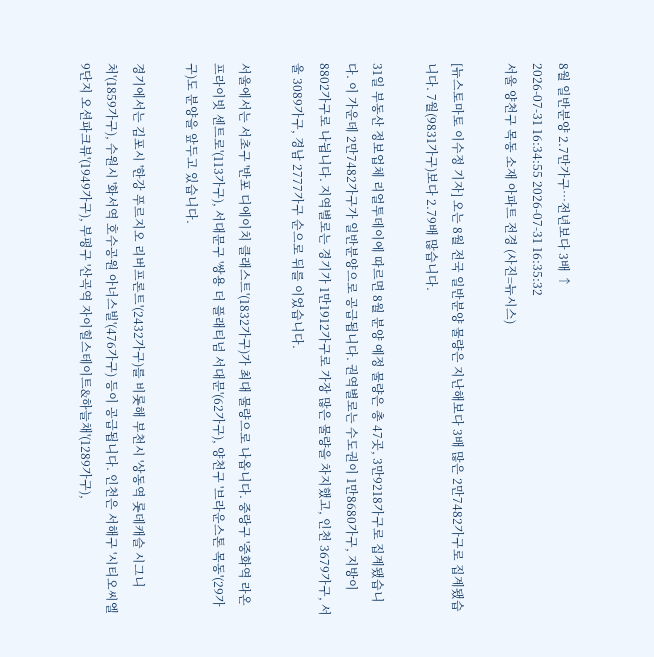8월 일반분양 2.7만가구…전년보다 3배 ↑
2026-07-31 16:34:55 2026-07-31 16:35:32
서울 양천구 목동 소재 아파트 전경 (사진=뉴시스)

[뉴스토마토 이수정 기자] 오는 8월 전국 일반분양 물량은 지난해보다 3배 많은 2만7482가구로 집계됐습니다. 7월(9831가구)보다 2.79배 많습니다.

31일 부동산 정보업체 리얼투데이에 따르면 8월 분양 예정 물량은 총 47곳, 3만9218가구로 집계됐습니다. 이 가운데 2만7482가구가 일반분양으로 공급됩니다. 권역별로는 수도권이 1만8680가구, 지방이 8802가구로 나뉩니다. 지역별로는 경기가 1만1912가구로 가장 많은 물량을 차지했고, 인천 3679가구, 서울 3089가구, 경남 2777가구 순으로 뒤를 이었습니다.

서울에서는 서초구 '반포 디에이치 클래스트'(1832가구)가 최대 물량으로 나옵니다. 중랑구 '중화역 라온프라이빗 센트로'(113가구), 서대문구 '쌍용 더 플래티넘 서대문'(62가구), 양천구 '브라운스톤 목동'(29가구)도 분양을 앞두고 있습니다.

경기에서는 김포시 '한강 푸르지오 리버프론트'(2432가구)를 비롯해 부천시 '상동역 롯데캐슬 시그니처'(1859가구), 수원시 '화서역 호수공원 아너스빌'(476가구) 등이 공급됩니다. 인천은 서해구 '시티오씨엘 9단지 오션파크뷰'(1949가구), 부평구 '산곡역 자이힐스테이트&하늘채'(1289가구),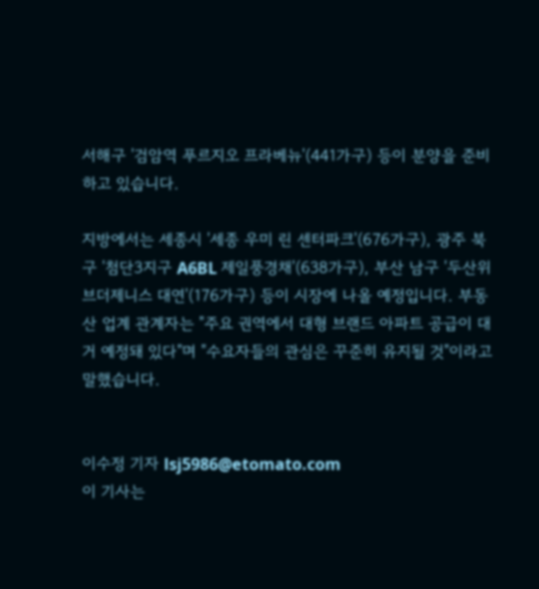서해구 '검암역 푸르지오 프라베뉴'(441가구) 등이 분양을 준비하고 있습니다.

지방에서는 세종시 '세종 우미 린 센터파크'(676가구), 광주 북구 '첨단3지구 A6BL 제일풍경채'(638가구), 부산 남구 '두산위브더제니스 대연'(176가구) 등이 시장에 나올 예정입니다. 부동산 업계 관계자는 "주요 권역에서 대형 브랜드 아파트 공급이 대거 예정돼 있다"며 "수요자들의 관심은 꾸준히 유지될 것"이라고 말했습니다.


이수정 기자 lsj5986@etomato.com
이 기사는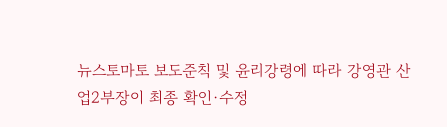뉴스토마토 보도준칙 및 윤리강령에 따라 강영관 산업2부장이 최종 확인·수정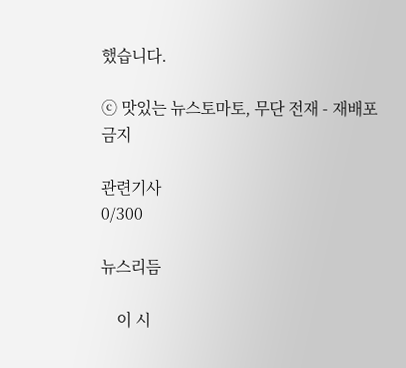했습니다.

ⓒ 맛있는 뉴스토마토, 무단 전재 - 재배포 금지

관련기사
0/300

뉴스리듬

    이 시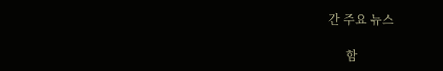간 주요 뉴스

      함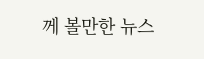께 볼만한 뉴스